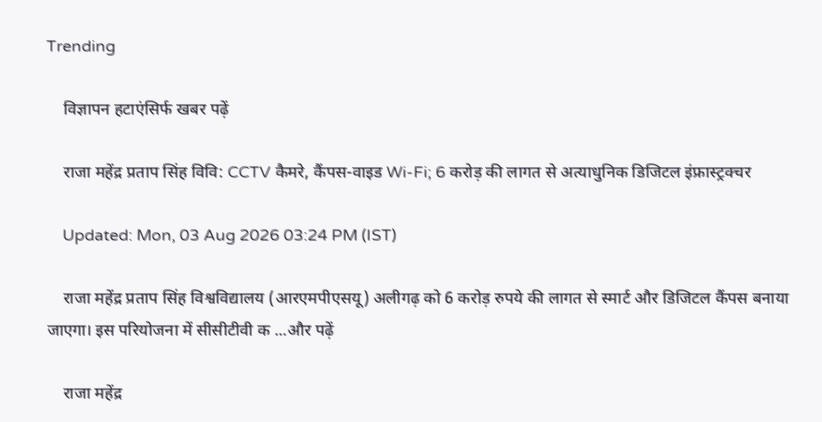Trending

    विज्ञापन हटाएंसिर्फ खबर पढ़ें

    राजा महेंद्र प्रताप सिंह विवि: CCTV कैमरे, कैंपस-वाइड Wi-Fi; 6 करोड़ की लागत से अत्याधुनिक डिजिटल इंफ्रास्ट्रक्चर

    Updated: Mon, 03 Aug 2026 03:24 PM (IST)

    राजा महेंद्र प्रताप सिंह विश्वविद्यालय (आरएमपीएसयू) अलीगढ़ को 6 करोड़ रुपये की लागत से स्मार्ट और डिजिटल कैंपस बनाया जाएगा। इस परियोजना में सीसीटीवी क ...और पढ़ें

    राजा महेंद्र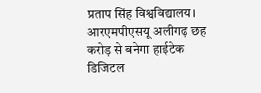प्रताप सिंह विश्वविद्यालय। आरएमपीएसयू अलीगढ़ छह करोड़ से बनेगा हाईटेक डिजिटल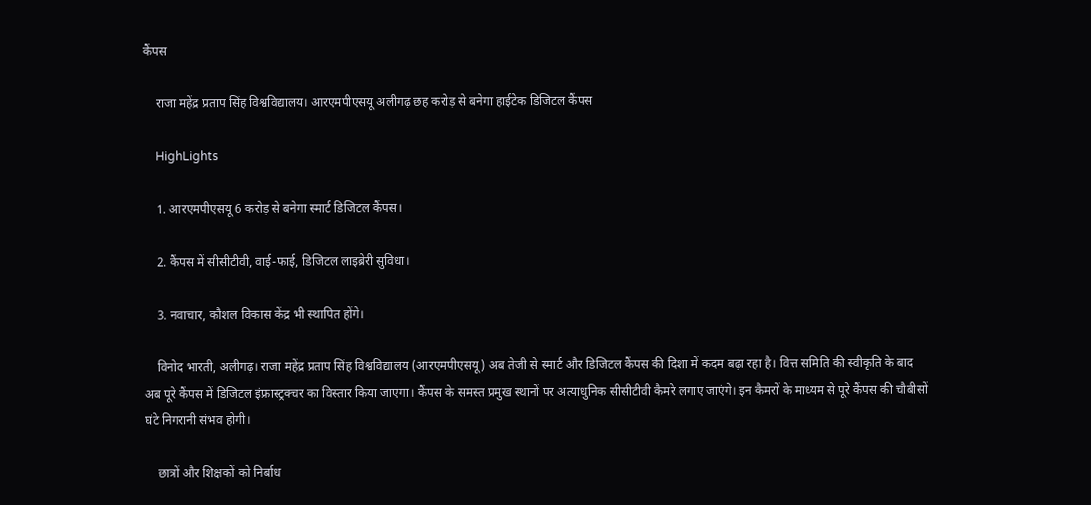कैंपस

    राजा महेंद्र प्रताप सिंह विश्वविद्यालय। आरएमपीएसयू अलीगढ़ छह करोड़ से बनेगा हाईटेक डिजिटल कैंपस

    HighLights

    1. आरएमपीएसयू 6 करोड़ से बनेगा स्मार्ट डिजिटल कैंपस।

    2. कैंपस में सीसीटीवी, वाई-फाई, डिजिटल लाइब्रेरी सुविधा।

    3. नवाचार, कौशल विकास केंद्र भी स्थापित होंगे।

    विनोद भारती, अलीगढ़। राजा महेंद्र प्रताप सिंह विश्वविद्यालय (आरएमपीएसयू) अब तेजी से स्मार्ट और डिजिटल कैंपस की दिशा में कदम बढ़ा रहा है। वित्त समिति की स्वीकृति के बाद अब पूरे कैंपस में डिजिटल इंफ्रास्ट्रक्चर का विस्तार किया जाएगा। कैंपस के समस्त प्रमुख स्थानों पर अत्याधुनिक सीसीटीवी कैमरे लगाए जाएंगे। इन कैमरों के माध्यम से पूरे कैंपस की चौबीसों घंटे निगरानी संभव होगी।

    छात्रों और शिक्षकों को निर्बाध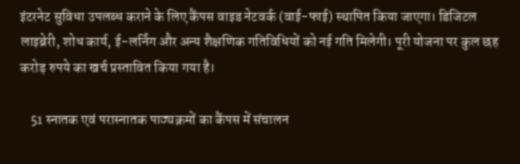इंटरनेट सुविधा उपलब्ध कराने के लिए कैंपस वाइड नेटवर्क (वाई-फाई) स्थापित किया जाएगा। डिजिटल लाइब्रेरी, शोध कार्य, ई-लर्निंग और अन्य शैक्षणिक गतिविधियों को नई गति मिलेगी। पूरी योजना पर कुल छह करोड़ रुपये का खर्च प्रस्तावित किया गया है।

    51 स्नातक एवं परास्नातक पाठ्यक्रमों का कैंपस में संचालन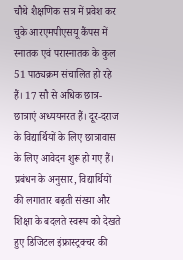चौथे शैक्षणिक सत्र में प्रवेश कर चुके आरएमपीएसयू कैंपस में स्नातक एवं परास्नातक के कुल 51 पाठ्यक्रम संचालित हो रहे हैं। 17 सौ से अधिक छात्र-छात्राएं अध्ययनरत हैं। दूर-दराज के विद्यार्थियों के लिए छात्रावास के लिए आवेदन शुरू हो गए हैं। प्रबंधन के अनुसार, विद्यार्थियों की लगातार बढ़ती संख्या और शिक्षा के बदलते स्वरूप को देखते हुए डिजिटल इंफ्रास्ट्रक्चर की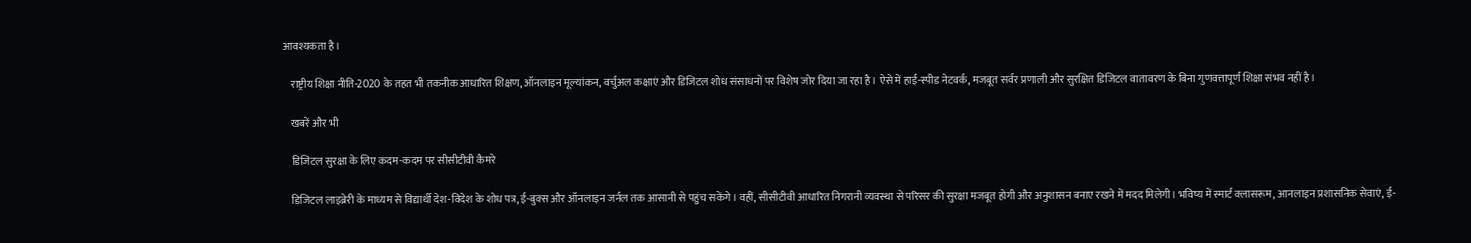आवश्यकता है।

    राष्ट्रीय शिक्षा नीति-2020 के तहत भी तकनीक आधारित शिक्षण, ऑनलाइन मूल्यांकन, वर्चुअल कक्षाएं और डिजिटल शोध संसाधनों पर विशेष जोर दिया जा रहा है। ऐसे में हाई-स्पीड नेटवर्क, मजबूत सर्वर प्रणाली और सुरक्षित डिजिटल वातावरण के बिना गुणवत्तापूर्ण शिक्षा संभव नहीं है।

    खबरें और भी

    डिजिटल सुरक्षा के लिए कदम-कदम पर सीसीटीवी कैमरे

    डिजिटल लाइब्रेरी के माध्यम से विद्यार्थी देश-विदेश के शोध पत्र, ई-बुक्स और ऑनलाइन जर्नल तक आसानी से पहुंच सकेंगे। वहीं, सीसीटीवी आधारित निगरानी व्यवस्था से परिसर की सुरक्षा मजबूत होगी और अनुशासन बनाए रखने में मदद मिलेगी। भविष्य में स्मार्ट क्लासरूम, आनलाइन प्रशासनिक सेवाएं, ई-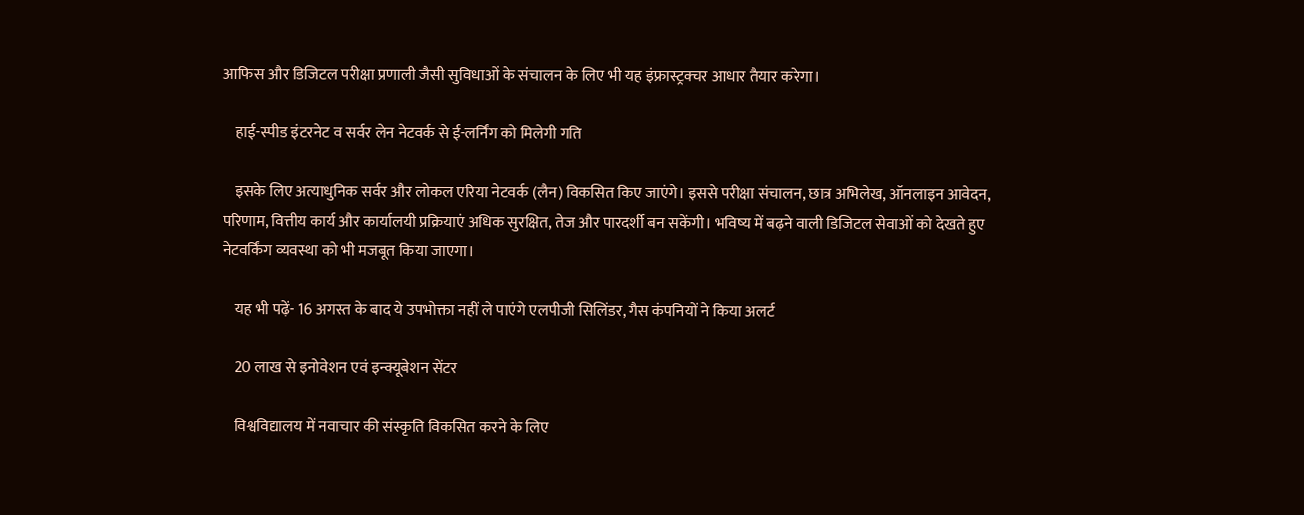आफिस और डिजिटल परीक्षा प्रणाली जैसी सुविधाओं के संचालन के लिए भी यह इंफ्रास्ट्रक्चर आधार तैयार करेगा।

    हाई-स्पीड इंटरनेट व सर्वर लेन नेटवर्क से ई-लर्निंग को मिलेगी गति

    इसके लिए अत्याधुनिक सर्वर और लोकल एरिया नेटवर्क (लैन) विकसित किए जाएंगे। इससे परीक्षा संचालन, छात्र अभिलेख, ऑनलाइन आवेदन, परिणाम, वित्तीय कार्य और कार्यालयी प्रक्रियाएं अधिक सुरक्षित, तेज और पारदर्शी बन सकेंगी। भविष्य में बढ़ने वाली डिजिटल सेवाओं को देखते हुए नेटवर्किंग व्यवस्था को भी मजबूत किया जाएगा।

    यह भी पढ़ें- 16 अगस्त के बाद ये उपभोक्ता नहीं ले पाएंगे एलपीजी सिलिंडर, गैस कंपनियों ने किया अलर्ट

    20 लाख से इनोवेशन एवं इन्क्यूबेशन सेंटर

    विश्वविद्यालय में नवाचार की संस्कृति विकसित करने के लिए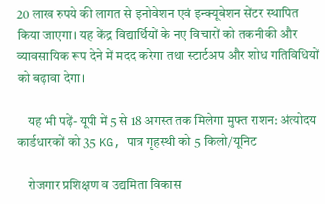20 लाख रुपये की लागत से इनोवेशन एवं इन्क्यूबेशन सेंटर स्थापित किया जाएगा। यह केंद्र विद्यार्थियों के नए विचारों को तकनीकी और व्यावसायिक रूप देने में मदद करेगा तथा स्टार्टअप और शोध गतिविधियों को बढ़ावा देगा।

    यह भी पढ़ें- यूपी में 5 से 18 अगस्त तक मिलेगा मुफ्त राशन: अंत्योदय कार्डधारकों को 35 KG, पात्र गृहस्थी को 5 किलो/यूनिट

    रोजगार प्रशिक्षण व उद्यमिता विकास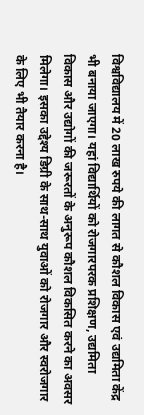विश्वविद्यालय में 20 लाख रुपये की लागत से कौशल विकास एवं उद्यमिता केंद्र भी बनाया जाएगा। यहां विद्यार्थियों को रोजगारपरक प्रशिक्षण, उद्यमिता विकास और उद्योगों की जरूरतों के अनुरूप कौशल विकसित करने का अवसर मिलेगा। इसका उद्देश्य डिग्री के साथ-साथ युवाओं को रोजगार और स्वरोजगार के लिए भी तैयार करना है।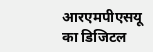आरएमपीएसयू का डिजिटल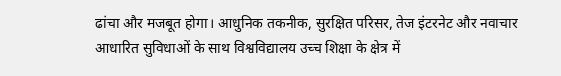ढांचा और मजबूत होगा। आधुनिक तकनीक, सुरक्षित परिसर, तेज इंटरनेट और नवाचार आधारित सुविधाओं के साथ विश्वविद्यालय उच्च शिक्षा के क्षेत्र में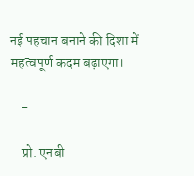नई पहचान बनाने की दिशा में महत्वपूर्ण कदम बढ़ाएगा।

    -

    प्रो. एनबी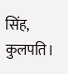सिंह, कुलपति।